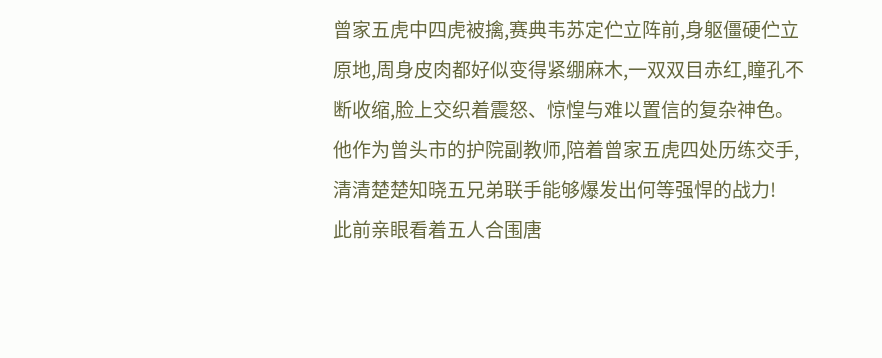曾家五虎中四虎被擒,赛典韦苏定伫立阵前,身躯僵硬伫立原地,周身皮肉都好似变得紧绷麻木,一双双目赤红,瞳孔不断收缩,脸上交织着震怒、惊惶与难以置信的复杂神色。
他作为曾头市的护院副教师,陪着曾家五虎四处历练交手,清清楚楚知晓五兄弟联手能够爆发出何等强悍的战力!
此前亲眼看着五人合围唐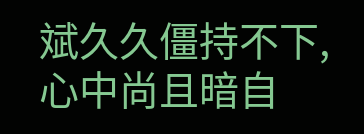斌久久僵持不下,心中尚且暗自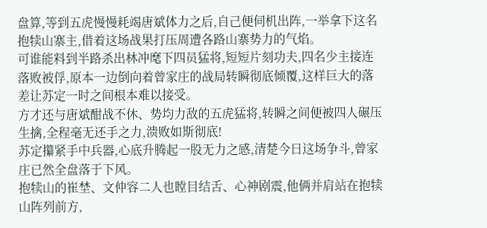盘算,等到五虎慢慢耗竭唐斌体力之后,自己便伺机出阵,一举拿下这名抱犊山寨主,借着这场战果打压周遭各路山寨势力的气焰。
可谁能料到半路杀出林冲麾下四员猛将,短短片刻功夫,四名少主接连落败被俘,原本一边倒向着曾家庄的战局转瞬彻底倾覆,这样巨大的落差让苏定一时之间根本难以接受。
方才还与唐斌酣战不休、势均力敌的五虎猛将,转瞬之间便被四人碾压生擒,全程毫无还手之力,溃败如斯彻底!
苏定攥紧手中兵器,心底升腾起一股无力之感,清楚今日这场争斗,曾家庄已然全盘落于下风。
抱犊山的崔埜、文仲容二人也瞠目结舌、心神剧震,他俩并肩站在抱犊山阵列前方,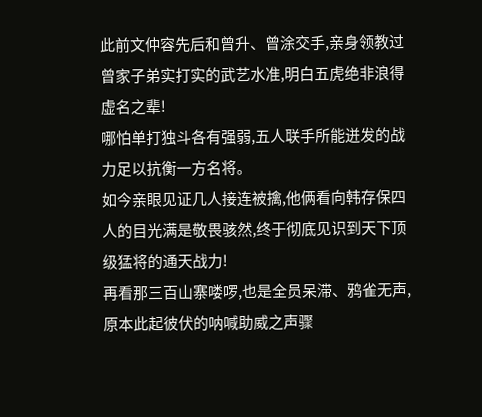此前文仲容先后和曾升、曾涂交手,亲身领教过曾家子弟实打实的武艺水准,明白五虎绝非浪得虚名之辈!
哪怕单打独斗各有强弱,五人联手所能迸发的战力足以抗衡一方名将。
如今亲眼见证几人接连被擒,他俩看向韩存保四人的目光满是敬畏骇然,终于彻底见识到天下顶级猛将的通天战力!
再看那三百山寨喽啰,也是全员呆滞、鸦雀无声,原本此起彼伏的呐喊助威之声骤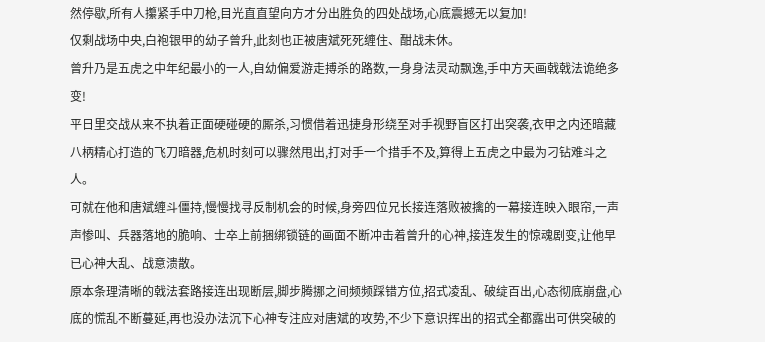然停歇,所有人攥紧手中刀枪,目光直直望向方才分出胜负的四处战场,心底震撼无以复加!
仅剩战场中央,白袍银甲的幼子曾升,此刻也正被唐斌死死缠住、酣战未休。
曾升乃是五虎之中年纪最小的一人,自幼偏爱游走搏杀的路数,一身身法灵动飘逸,手中方天画戟戟法诡绝多变!
平日里交战从来不执着正面硬碰硬的厮杀,习惯借着迅捷身形绕至对手视野盲区打出突袭,衣甲之内还暗藏八柄精心打造的飞刀暗器,危机时刻可以骤然甩出,打对手一个措手不及,算得上五虎之中最为刁钻难斗之人。
可就在他和唐斌缠斗僵持,慢慢找寻反制机会的时候,身旁四位兄长接连落败被擒的一幕接连映入眼帘,一声声惨叫、兵器落地的脆响、士卒上前捆绑锁链的画面不断冲击着曾升的心神,接连发生的惊魂剧变,让他早已心神大乱、战意溃散。
原本条理清晰的戟法套路接连出现断层,脚步腾挪之间频频踩错方位,招式凌乱、破绽百出,心态彻底崩盘,心底的慌乱不断蔓延,再也没办法沉下心神专注应对唐斌的攻势,不少下意识挥出的招式全都露出可供突破的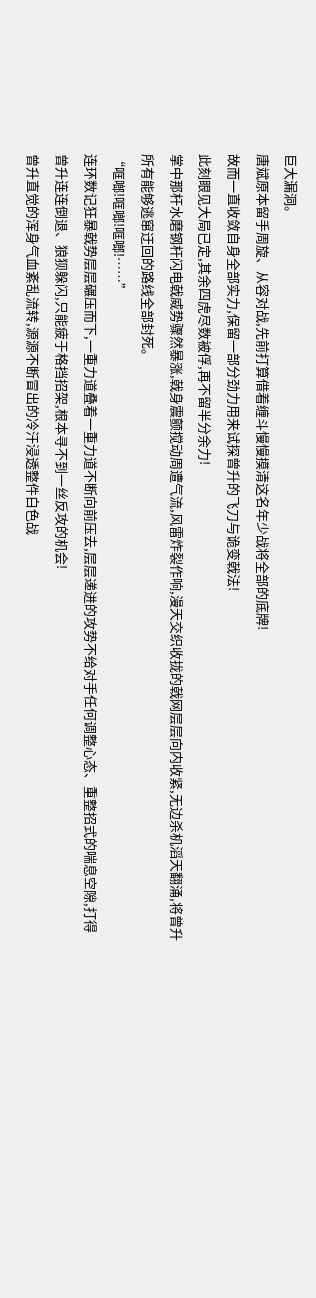巨大漏洞。
唐斌原本留手周旋、从容对战,先前打算借着缠斗慢慢摸清这名年少战将全部的底牌!
故而一直收敛自身全部实力,保留一部分劲力用来试探曾升的飞刀与诡变戟法!
此刻眼见大局已定,其余四虎尽数被俘,再不留半分余力!
掌中那杆水磨钢杆闪电戟威势骤然暴涨,戟身震颤搅动周遭气流,风雷炸裂作响,漫天交织收拢的戟网层层向内收紧,无边杀机滔天翻涌,将曾升所有能够逃窜迂回的路线全部封死。
“哐啷!哐啷!哐啷!……”
连环数记狂暴戟势层层碾压而下,一重力道叠着一重力道不断向前压去,层层递进的攻势不给对手任何调整心态、重整招式的喘息空隙,打得曾升连连倒退、狼狈躲闪,只能疲于格挡招架,根本寻不到一丝反攻的机会!
曾升直觉的浑身气血紊乱流转,源源不断冒出的冷汗浸透整件白色战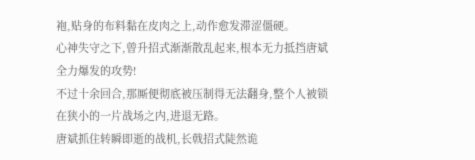袍,贴身的布料黏在皮肉之上,动作愈发滞涩僵硬。
心神失守之下,曾升招式渐渐散乱起来,根本无力抵挡唐斌全力爆发的攻势!
不过十余回合,那厮便彻底被压制得无法翻身,整个人被锁在狭小的一片战场之内,进退无路。
唐斌抓住转瞬即逝的战机,长戟招式陡然诡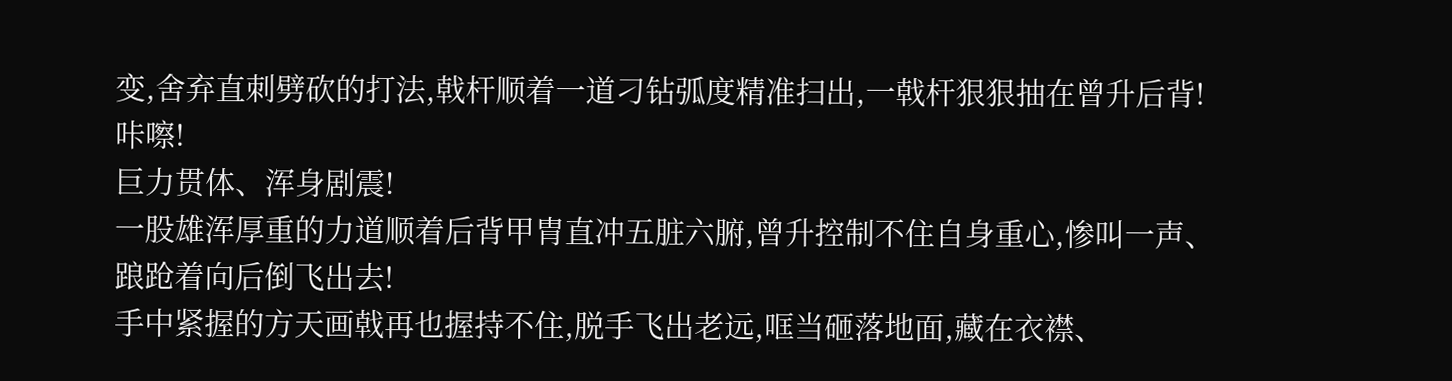变,舍弃直刺劈砍的打法,戟杆顺着一道刁钻弧度精准扫出,一戟杆狠狠抽在曾升后背!
咔嚓!
巨力贯体、浑身剧震!
一股雄浑厚重的力道顺着后背甲胄直冲五脏六腑,曾升控制不住自身重心,惨叫一声、踉跄着向后倒飞出去!
手中紧握的方天画戟再也握持不住,脱手飞出老远,哐当砸落地面,藏在衣襟、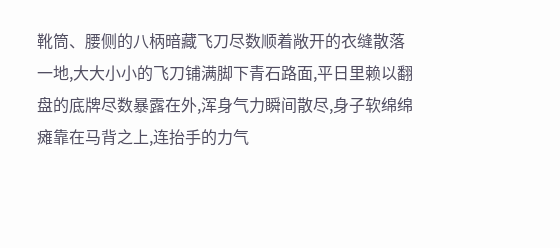靴筒、腰侧的八柄暗藏飞刀尽数顺着敞开的衣缝散落一地,大大小小的飞刀铺满脚下青石路面,平日里赖以翻盘的底牌尽数暴露在外,浑身气力瞬间散尽,身子软绵绵瘫靠在马背之上,连抬手的力气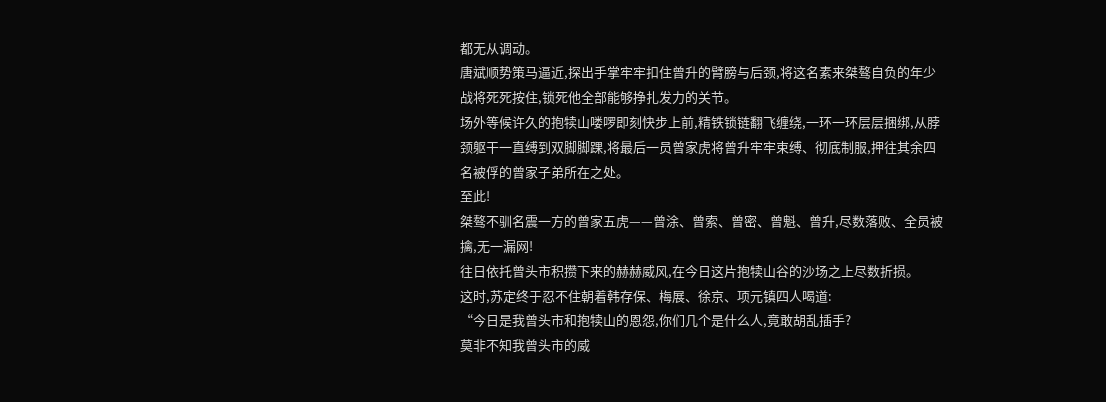都无从调动。
唐斌顺势策马逼近,探出手掌牢牢扣住曾升的臂膀与后颈,将这名素来桀骜自负的年少战将死死按住,锁死他全部能够挣扎发力的关节。
场外等候许久的抱犊山喽啰即刻快步上前,精铁锁链翻飞缠绕,一环一环层层捆绑,从脖颈躯干一直缚到双脚脚踝,将最后一员曾家虎将曾升牢牢束缚、彻底制服,押往其余四名被俘的曾家子弟所在之处。
至此!
桀骜不驯名震一方的曾家五虎——曾涂、曾索、曾密、曾魁、曾升,尽数落败、全员被擒,无一漏网!
往日依托曾头市积攒下来的赫赫威风,在今日这片抱犊山谷的沙场之上尽数折损。
这时,苏定终于忍不住朝着韩存保、梅展、徐京、项元镇四人喝道:
“今日是我曾头市和抱犊山的恩怨,你们几个是什么人,竟敢胡乱插手?
莫非不知我曾头市的威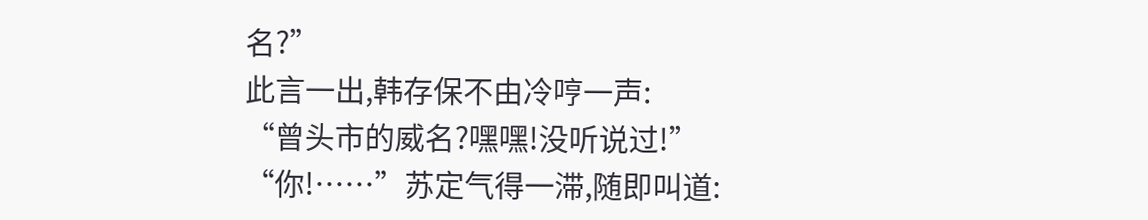名?”
此言一出,韩存保不由冷哼一声:
“曾头市的威名?嘿嘿!没听说过!”
“你!……”苏定气得一滞,随即叫道: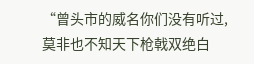“曾头市的威名你们没有听过,莫非也不知天下枪戟双绝白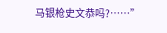马银枪史文恭吗?……”